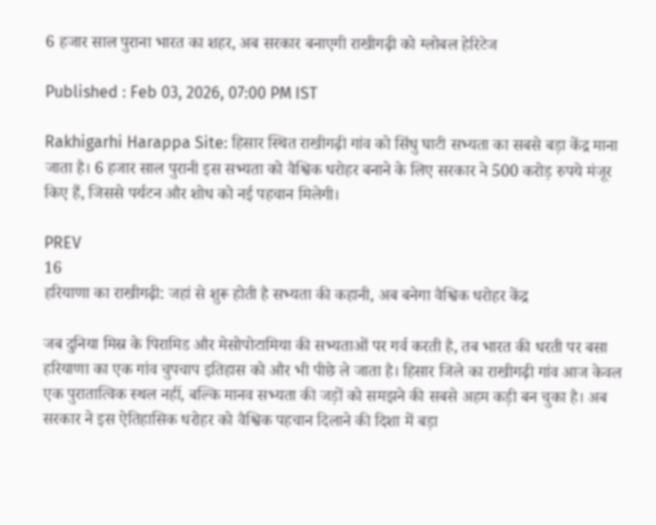6 हजार साल पुराना भारत का शहर, अब सरकार बनाएगी राखीगढ़ी को ग्लोबल हेरिटेज

Published : Feb 03, 2026, 07:00 PM IST

Rakhigarhi Harappa Site: हिसार स्थित राखीगढ़ी गांव को सिंधु घाटी सभ्यता का सबसे बड़ा केंद्र माना जाता है। 6 हजार साल पुरानी इस सभ्यता को वैश्विक धरोहर बनाने के लिए सरकार ने 500 करोड़ रुपये मंजूर किए हैं, जिससे पर्यटन और शोध को नई पहचान मिलेगी।

PREV
16
हरियाणा का राखीगढ़ी: जहां से शुरू होती है सभ्यता की कहानी, अब बनेगा वैश्विक धरोहर केंद्र

जब दुनिया मिस्र के पिरामिड और मेसोपोटामिया की सभ्यताओं पर गर्व करती है, तब भारत की धरती पर बसा हरियाणा का एक गांव चुपचाप इतिहास को और भी पीछे ले जाता है। हिसार जिले का राखीगढ़ी गांव आज केवल एक पुरातात्विक स्थल नहीं, बल्कि मानव सभ्यता की जड़ों को समझने की सबसे अहम कड़ी बन चुका है। अब सरकार ने इस ऐतिहासिक धरोहर को वैश्विक पहचान दिलाने की दिशा में बड़ा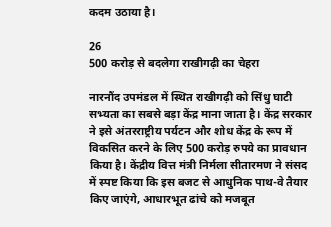कदम उठाया है।

26
500 करोड़ से बदलेगा राखीगढ़ी का चेहरा

नारनौंद उपमंडल में स्थित राखीगढ़ी को सिंधु घाटी सभ्यता का सबसे बड़ा केंद्र माना जाता है। केंद्र सरकार ने इसे अंतरराष्ट्रीय पर्यटन और शोध केंद्र के रूप में विकसित करने के लिए 500 करोड़ रुपये का प्रावधान किया है। केंद्रीय वित्त मंत्री निर्मला सीतारमण ने संसद में स्पष्ट किया कि इस बजट से आधुनिक पाथ-वे तैयार किए जाएंगे, आधारभूत ढांचे को मजबूत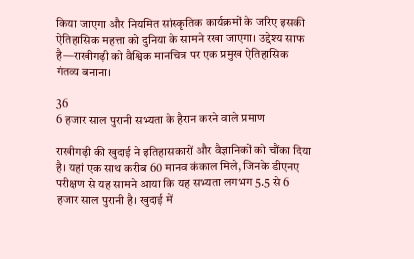किया जाएगा और नियमित सांस्कृतिक कार्यक्रमों के जरिए इसकी ऐतिहासिक महत्ता को दुनिया के सामने रखा जाएगा। उद्देश्य साफ है—राखीगढ़ी को वैश्विक मानचित्र पर एक प्रमुख ऐतिहासिक गंतव्य बनाना।

36
6 हजार साल पुरानी सभ्यता के हैरान करने वाले प्रमाण

राखीगढ़ी की खुदाई ने इतिहासकारों और वैज्ञानिकों को चौंका दिया है। यहां एक साथ करीब 60 मानव कंकाल मिले, जिनके डीएनए परीक्षण से यह सामने आया कि यह सभ्यता लगभग 5.5 से 6 हजार साल पुरानी है। खुदाई में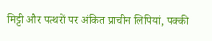मिट्टी और पत्थरों पर अंकित प्राचीन लिपियां, पक्की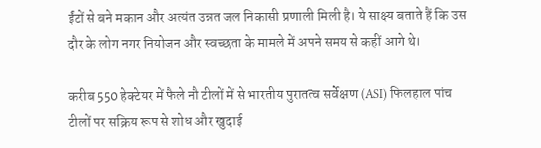ईंटों से बने मकान और अत्यंत उन्नत जल निकासी प्रणाली मिली है। ये साक्ष्य बताते हैं कि उस दौर के लोग नगर नियोजन और स्वच्छता के मामले में अपने समय से कहीं आगे थे।

करीब 550 हेक्टेयर में फैले नौ टीलों में से भारतीय पुरातत्व सर्वेक्षण (ASI) फिलहाल पांच टीलों पर सक्रिय रूप से शोध और खुदाई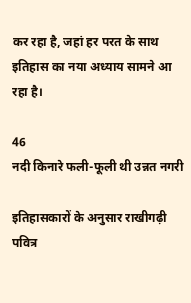कर रहा है, जहां हर परत के साथ इतिहास का नया अध्याय सामने आ रहा है।

46
नदी किनारे फली-फूली थी उन्नत नगरी

इतिहासकारों के अनुसार राखीगढ़ी पवित्र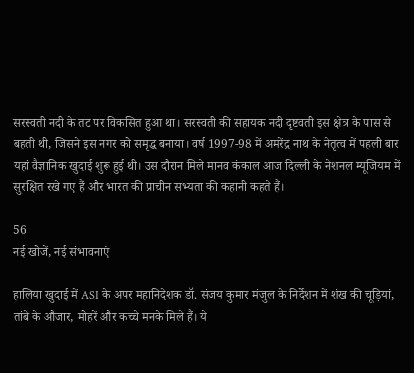सरस्वती नदी के तट पर विकसित हुआ था। सरस्वती की सहायक नदी दृष्टवती इस क्षेत्र के पास से बहती थी, जिसने इस नगर को समृद्ध बनाया। वर्ष 1997-98 में अमरेंद्र नाथ के नेतृत्व में पहली बार यहां वैज्ञानिक खुदाई शुरू हुई थी। उस दौरान मिले मानव कंकाल आज दिल्ली के नेशनल म्यूजियम में सुरक्षित रखे गए हैं और भारत की प्राचीन सभ्यता की कहानी कहते हैं।

56
नई खोजें, नई संभावनाएं

हालिया खुदाई में ASI के अपर महानिदेशक डॉ. संजय कुमार मंजुल के निर्देशन में शंख की चूड़ियां, तांबे के औजार, मोहरें और कच्चे मनके मिले हैं। ये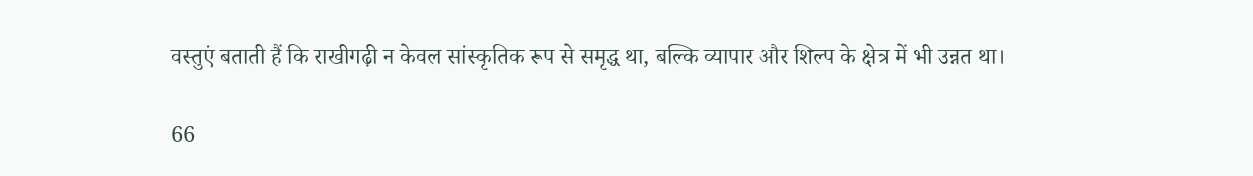वस्तुएं बताती हैं कि राखीगढ़ी न केवल सांस्कृतिक रूप से समृद्ध था, बल्कि व्यापार और शिल्प के क्षेत्र में भी उन्नत था।

66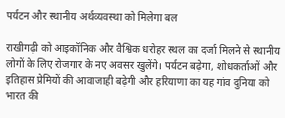पर्यटन और स्थानीय अर्थव्यवस्था को मिलेगा बल

राखीगढ़ी को आइकॉनिक और वैश्विक धरोहर स्थल का दर्जा मिलने से स्थानीय लोगों के लिए रोजगार के नए अवसर खुलेंगे। पर्यटन बढ़ेगा, शोधकर्ताओं और इतिहास प्रेमियों की आवाजाही बढ़ेगी और हरियाणा का यह गांव दुनिया को भारत की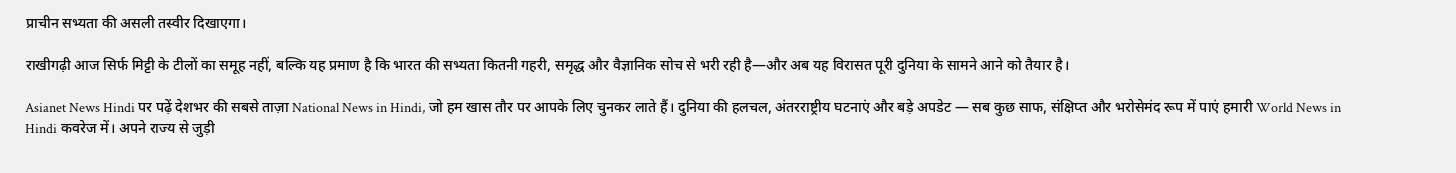प्राचीन सभ्यता की असली तस्वीर दिखाएगा।

राखीगढ़ी आज सिर्फ मिट्टी के टीलों का समूह नहीं, बल्कि यह प्रमाण है कि भारत की सभ्यता कितनी गहरी, समृद्ध और वैज्ञानिक सोच से भरी रही है—और अब यह विरासत पूरी दुनिया के सामने आने को तैयार है।

Asianet News Hindi पर पढ़ें देशभर की सबसे ताज़ा National News in Hindi, जो हम खास तौर पर आपके लिए चुनकर लाते हैं। दुनिया की हलचल, अंतरराष्ट्रीय घटनाएं और बड़े अपडेट — सब कुछ साफ, संक्षिप्त और भरोसेमंद रूप में पाएं हमारी World News in Hindi कवरेज में। अपने राज्य से जुड़ी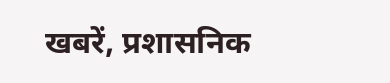खबरें, प्रशासनिक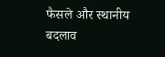फैसले और स्थानीय बदलाव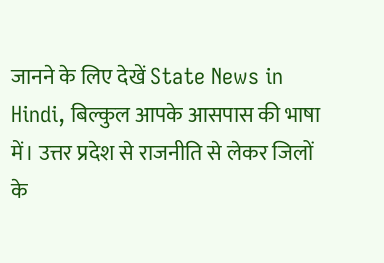जानने के लिए देखें State News in Hindi, बिल्कुल आपके आसपास की भाषा में। उत्तर प्रदेश से राजनीति से लेकर जिलों के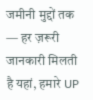जमीनी मुद्दों तक — हर ज़रूरी जानकारी मिलती है यहां, हमारे UP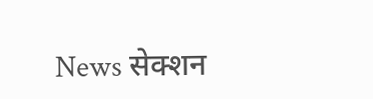News सेक्शन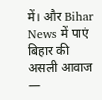में। और Bihar News में पाएं बिहार की असली आवाज —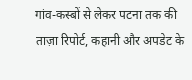गांव-कस्बों से लेकर पटना तक की ताज़ा रिपोर्ट, कहानी और अपडेट के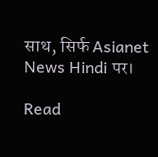साथ, सिर्फ Asianet News Hindi पर।

Read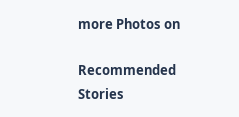more Photos on

Recommended Stories